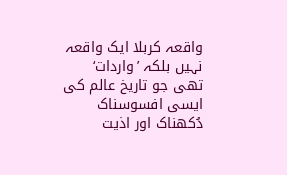واقعہ کربلا ایک واقعہ نہیں بلکہ ’واردات‘ تھی جو تاریخ عالم کی ایسی افسوسناک دُکھناک اور اذیت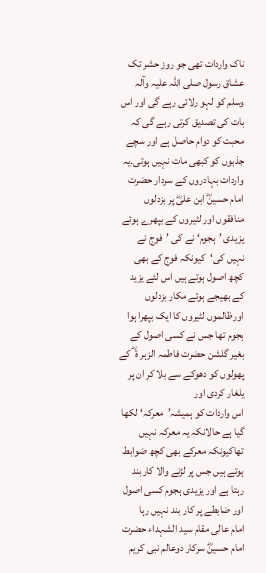ناک واردات تھی جو روز حشر تک عشاق رسول صلی اللہ علیہ وآلہ وسلم کو لہو رلاتی رہے گی اور اس بات کی تصدیق کرتی رہے گی کہ محبت کو دوام حاصل ہے اور سچے جذبوں کو کبھی مات نہیں ہوتی۔یہ واردات بہادروں کے سردار حضرت امام حسینؓ ابن علیؓ پر بزدلوں منافقوں اور لٹیروں کے بپھرے ہوئے یزیدی ’ہجوم‘ نے کی ’فوج نے نہیں کی‘کیونکہ فوج کے بھی کچھ اصول ہوتے ہیں اس لئے یزید کے بھیجے ہوئے مکار بزدلوں اورظالموں لٹیروں کا ایک بپھرا ہوا ہجوم تھا جس نے کسی اصول کے بغیر گلشن حضرت فاطمہ الزہر ۃ ؓ کے پھولوں کو دھوکے سے بلا کر ان پر یلغار کردی اور
اس واردات کو ہمیشہ’معرکہ‘ لکھا گیا ہے حالانکہ یہ معرکہ نہیں تھاکیونکہ معرکے بھی کچھ ضوابط ہوتے ہیں جس پر لڑنے والا کاربند رہتا ہے اور یزیدی ہجوم کسی اصول اور ضابطے پر کار بند نہیں رہا
امام عالی مقام سید الشہداء حضرت امام حسینؓ سرکار دوعالم نبی کریم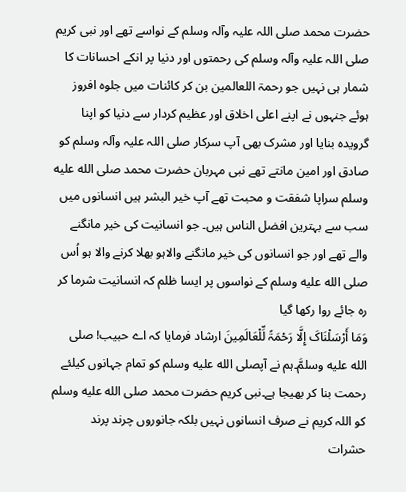حضرت محمد صلی اللہ علیہ وآلہ وسلم کے نواسے تھے اور نبی کریم صلی اللہ علیہ وآلہ وسلم کی رحمتوں اور دنیا پر انکے احسانات کا شمار ہی نہیں جو رحمۃ اللعالمین بن کر کائنات میں جلوہ افروز ہوئے جنہوں نے اپنے اعلی اخلاق اور عظیم کردار سے دنیا کو اپنا گرویدہ بنایا اور مشرک بھی آپ سرکار صلی اللہ علیہ وآلہ وسلم کو صادق اور امین مانتے تھے نبی مہربان حضرت محمد صلى الله عليه وسلم سراپا شفقت و محبت تھے آپ خیر البشر ہیں انسانوں میں سب سے بہترین افضل الناس ہیں۔ جو انسانیت کی خیر مانگنے والے تھے اور جو انسانوں کی خیر مانگنے والاہو بھلا کرنے والا ہو اُس صلى الله عليه وسلم کے نواسوں پر ایسا ظلم کہ انسانیت شرما کر رہ جائے روا رکھا گیا
وَمَا أَرْسَلْنَاکَ إِلَّا رَحْمَۃً لِّلْعَالَمِینَ ارشاد فرمایا کہ اے حبیب! صلى الله عليه وسلمَّ۔ہم نے آپصلى الله عليه وسلم کو تمام جہانوں کیلئے رحمت بنا کر بھیجا ہے۔نبی کریم حضرت محمد صلى الله عليه وسلم کو اللہ کریم نے صرف انسانوں نہیں بلکہ جانوروں چرند پرند حشرات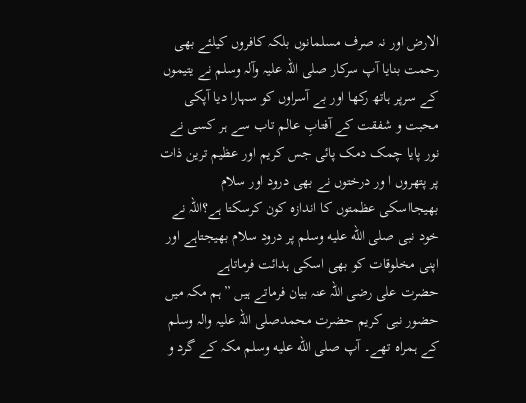الارض اور نہ صرف مسلمانوں بلکہ کافروں کیلئے بھی رحمت بنایا آپ سرکار صلی اللہ علیہ وآلہ وسلم نے یتیموں کے سرپر ہاتھ رکھا اور بے آسراوں کو سہارا دیا آپکی محبت و شفقت کے آفتابِ عالم تاب سے ہر کسی نے نور پایا چمک دمک پائی جس کریم اور عظیم ترین ذات پر پتھروں ا ور درختوں نے بھی درود اور سلام بھیجااسکی عظمتوں کا اندازہ کون کرسکتا ہے؟اللہ نے خود نبی صلى الله عليه وسلم پر درود سلام بھیجتاہے اور اپنی مخلوقات کو بھی اسکی ہدائت فرماتاہے
حضرت علی رضی اللہ عنہ بیان فرماتے ہیں ”ہم مکہ میں حضور نبی کریم حضرت محمدصلی اللہ علیہ والہ وسلم کے ہمراہ تھے۔ آپ صلى الله عليه وسلم مکہ کے گرد و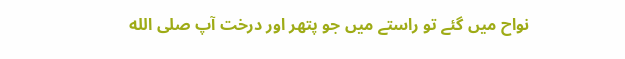نواح میں گئے تو راستے میں جو پتھر اور درخت آپ صلى الله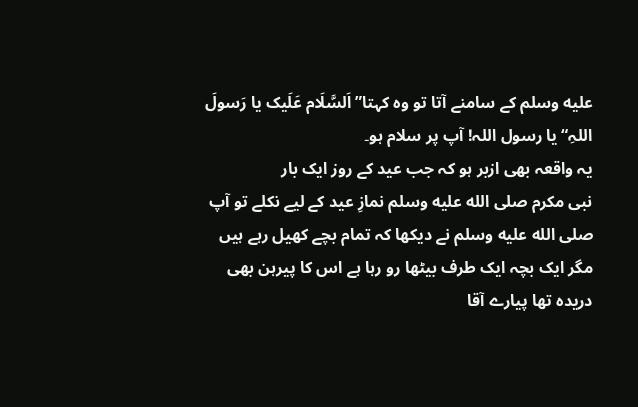عليه وسلم کے سامنے آتا تو وہ کہتا”اَلسَّلَام عَلَیک یا رَسولَ اللہِ“ یا رسول اللہ! آپ پر سلام ہو۔
یہ واقعہ بھی ازبر ہو کہ جب عید کے روز ایک بار
نبی مکرم صلى الله عليه وسلم نمازِ عید کے لیے نکلے تو آپ صلى الله عليه وسلم نے دیکھا کہ تمام بچے کھیل رہے ہیں مگر ایک بچہ ایک طرف بیٹھا رو رہا ہے اس کا پیرہن بھی دریدہ تھا پیارے آقا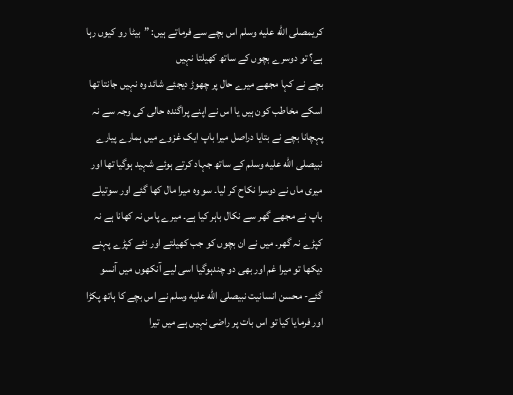کریمصلى الله عليه وسلم اس بچے سے فرماتے ہیں: ”بیٹا رو کیوں رہا ہے؟ تو دوسرے بچوں کے ساتھ کھیلتا نہیں
بچے نے کہا مجھے میرے حال پر چھوڑ دیجئے شائد وہ نہیں جانتا تھا اسکے مخاطب کون ہیں یا اس نے اپنے پراگندہ حالی کی وجہ سے نہ پہچانا بچے نے بتایا دراصل میرا باپ ایک غزوے میں ہمارے پیارے نبیصلى الله عليه وسلم کے ساتھ جہاد کرتے ہوئے شہید ہوگیا تھا اور میری ماں نے دوسرا نکاح کر لیا۔ سو وہ میرا مال کھا گئے اور سوتیلے باپ نے مجھے گھر سے نکال باہر کیا ہے۔ میرے پاس نہ کھانا ہے نہ کپڑے نہ گھر۔ میں نے ان بچوں کو جب کھیلتے اور نئے کپڑے پہنے دیکھا تو میرا غم اور بھی دو چندہوگیا اسی لیے آنکھوں میں آنسو گئے- محسن انسانیت نبیصلى الله عليه وسلم نے اس بچے کا ہاتھ پکڑا اور فرمایا کیا تو اس بات پر راضی نہیں ہے میں تیرا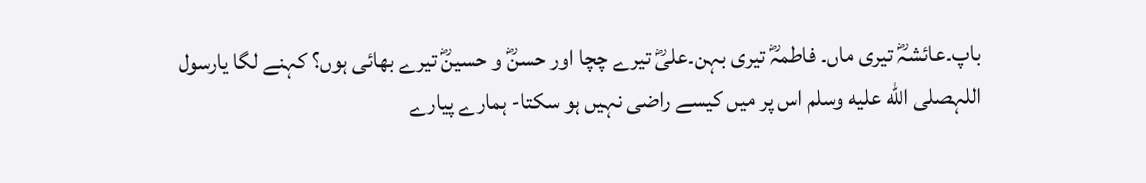باپ۔عائشہؓ تیری ماں۔ فاطمہؓ تیری بہن۔علیؓ تیرے چچا اور حسنؓ و حسینؓ تیرے بھائی ہوں؟ کہنے لگا یارسول اللہصلى الله عليه وسلم اس پر میں کیسے راضی نہیں ہو سکتا- ہمارے پیارے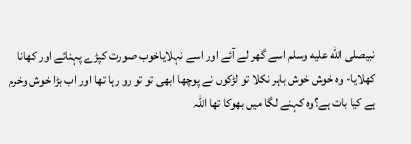نبیصلى الله عليه وسلم اسے گھر لے آئے اور اسے نہلایاخوب صورت کپڑے پہنائے اور کھانا کھلایا- وہ خوش خوش باہر نکلا تو لڑکوں نے پوچھا ابھی تو تو رو رہا تھا اور اب بڑا خوش وخرم ہے کیا بات ہے؟وہ کہنے لگا میں بھوکا تھا اللہ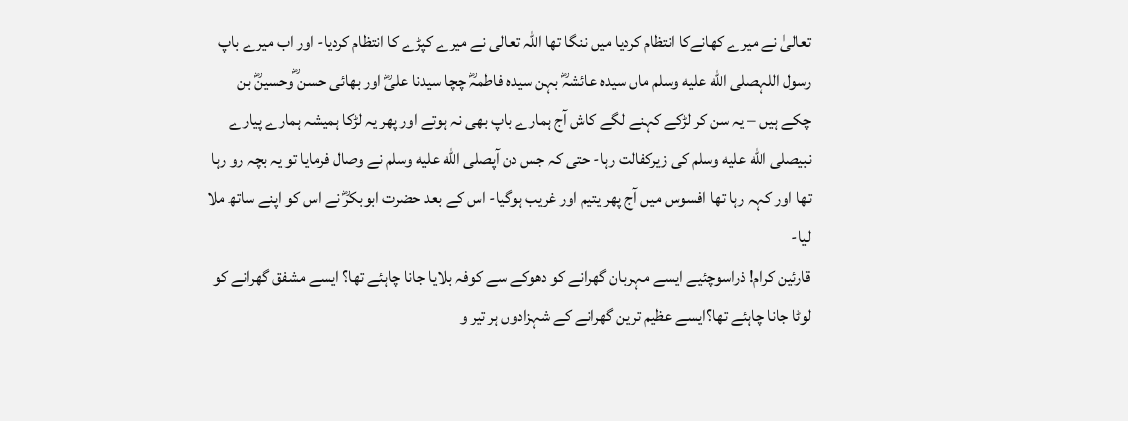تعالیٰ نے میرے کھانےکا انتظام کردیا میں ننگا تھا اللہ تعالی نے میرے کپڑے کا انتظام کردیا- اور اب میرے باپ رسول اللہصلى الله عليه وسلم ماں سیدہ عائشہؓ بہن سیدہ فاطمہؓ چچا سیدنا علیؓ اور بھائی حسن ؓوحسینؓ بن چکے ہیں – یہ سن کر لڑکے کہنے لگے کاش آج ہمارے باپ بھی نہ ہوتے اور پھر یہ لڑکا ہمیشہ ہمارے پیارے نبیصلى الله عليه وسلم کی زیرکفالت رہا- حتی کہ جس دن آپصلى الله عليه وسلم نے وصال فرمایا تو یہ بچہ رو رہا تھا اور کہہ رہا تھا افسوس میں آج پھر یتیم اور غریب ہوگیا- اس کے بعد حضرت ابوبکرؓ نے اس کو اپنے ساتھ ملا لیا-
قارئین کرام! ذراسوچئیے ایسے مہربان گھرانے کو دھوکے سے کوفہ بلایا جانا چاہئے تھا؟ ایسے مشفق گھرانے کو لوٹا جانا چاہئے تھا؟ایسے عظیم ترین گھرانے کے شہزادوں ہر تیر و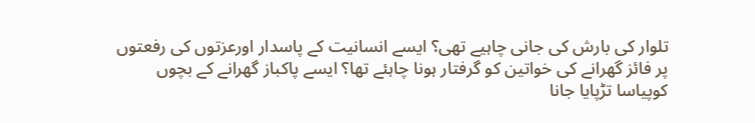تلوار کی بارش کی جانی چاہیے تھی؟ ایسے انسانیت کے پاسدار اورعزتوں کی رفعتوں پر فائز گھرانے کی خواتین کو گرفتار ہونا چاہئے تھا؟ ایسے پاکباز گھرانے کے بچوں کوپیاسا تڑپایا جانا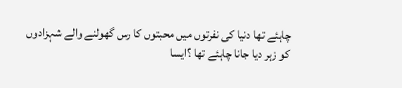چاہئے تھا دنیا کی نفرتوں میں محبتوں کا رس گھولنے والے شہزادوں کو زہر دیا جانا چاہئے تھا ؟ایسا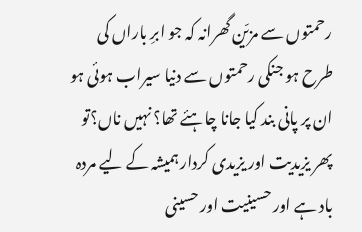رحمتوں سے مزیّن گھرانہ کہ جو ابرِ باراں کی طرح ہو جنکی رحمتوں سے دنیا سیراب ہوئی ہو ان پر پانی بند کیا جانا چاہئے تھا؟ نہیں ناں؟تو پھر یزیدیت اور یزیدی کردار ہمیشہ کے لیے مردہ باد ہے اور حسینیت اور حسینی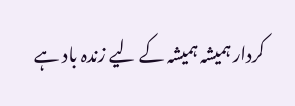کردار ہمیشہ ہمیشہ کے لیے زندہ باد ہے